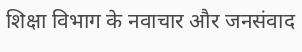शिक्षा विभाग के नवाचार और जनसंवाद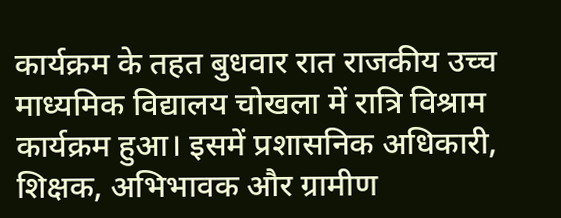कार्यक्रम के तहत बुधवार रात राजकीय उच्च माध्यमिक विद्यालय चोखला में रात्रि विश्राम कार्यक्रम हुआ। इसमें प्रशासनिक अधिकारी, शिक्षक, अभिभावक और ग्रामीण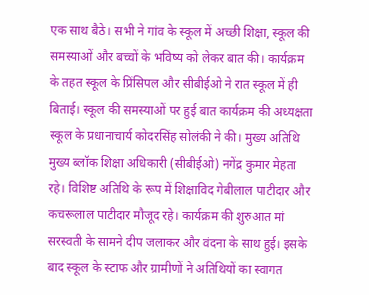एक साथ बैठे। सभी ने गांव के स्कूल में अच्छी शिक्षा, स्कूल की समस्याओं और बच्चों के भविष्य को लेकर बात की। कार्यक्रम के तहत स्कूल के प्रिंसिपल और सीबीईओ ने रात स्कूल में ही बिताई। स्कूल की समस्याओं पर हुई बात कार्यक्रम की अध्यक्षता स्कूल के प्रधानाचार्य कोदरसिंह सोलंकी ने की। मुख्य अतिथि मुख्य ब्लॉक शिक्षा अधिकारी (सीबीईओ) नगेंद्र कुमार मेहता रहे। विशिष्ट अतिथि के रूप में शिक्षाविद गेबीलाल पाटीदार और कचरूलाल पाटीदार मौजूद रहे। कार्यक्रम की शुरुआत मां सरस्वती के सामने दीप जलाकर और वंदना के साथ हुई। इसके बाद स्कूल के स्टाफ और ग्रामीणों ने अतिथियों का स्वागत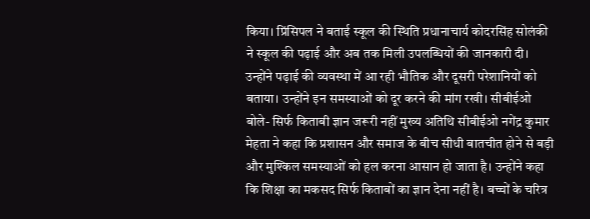किया। प्रिंसिपल ने बताई स्कूल की स्थिति प्रधानाचार्य कोदरसिंह सोलंकी ने स्कूल की पढ़ाई और अब तक मिली उपलब्धियों की जानकारी दी। उन्होंने पढ़ाई की व्यवस्था में आ रही भौतिक और दूसरी परेशानियों को बताया। उन्होंने इन समस्याओं को दूर करने की मांग रखी। सीबीईओ बोले- सिर्फ किताबी ज्ञान जरूरी नहीं मुख्य अतिथि सीबीईओ नगेंद्र कुमार मेहता ने कहा कि प्रशासन और समाज के बीच सीधी बातचीत होने से बड़ी और मुश्किल समस्याओं को हल करना आसान हो जाता है। उन्होंने कहा कि शिक्षा का मकसद सिर्फ किताबों का ज्ञान देना नहीं है। बच्चों के चरित्र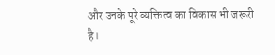और उनके पूरे व्यक्तित्व का विकास भी जरूरी है।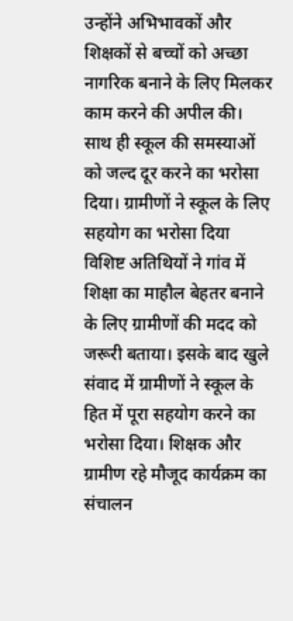उन्होंने अभिभावकों और शिक्षकों से बच्चों को अच्छा नागरिक बनाने के लिए मिलकर काम करने की अपील की। साथ ही स्कूल की समस्याओं को जल्द दूर करने का भरोसा दिया। ग्रामीणों ने स्कूल के लिए सहयोग का भरोसा दिया विशिष्ट अतिथियों ने गांव में शिक्षा का माहौल बेहतर बनाने के लिए ग्रामीणों की मदद को जरूरी बताया। इसके बाद खुले संवाद में ग्रामीणों ने स्कूल के हित में पूरा सहयोग करने का भरोसा दिया। शिक्षक और ग्रामीण रहे मौजूद कार्यक्रम का संचालन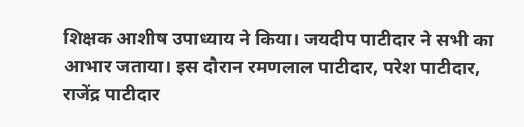शिक्षक आशीष उपाध्याय ने किया। जयदीप पाटीदार ने सभी का आभार जताया। इस दौरान रमणलाल पाटीदार, परेश पाटीदार, राजेंद्र पाटीदार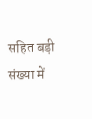सहित बड़ी संख्या में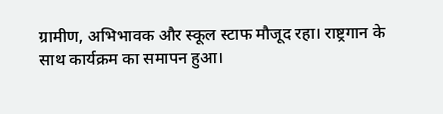ग्रामीण, अभिभावक और स्कूल स्टाफ मौजूद रहा। राष्ट्रगान के साथ कार्यक्रम का समापन हुआ।